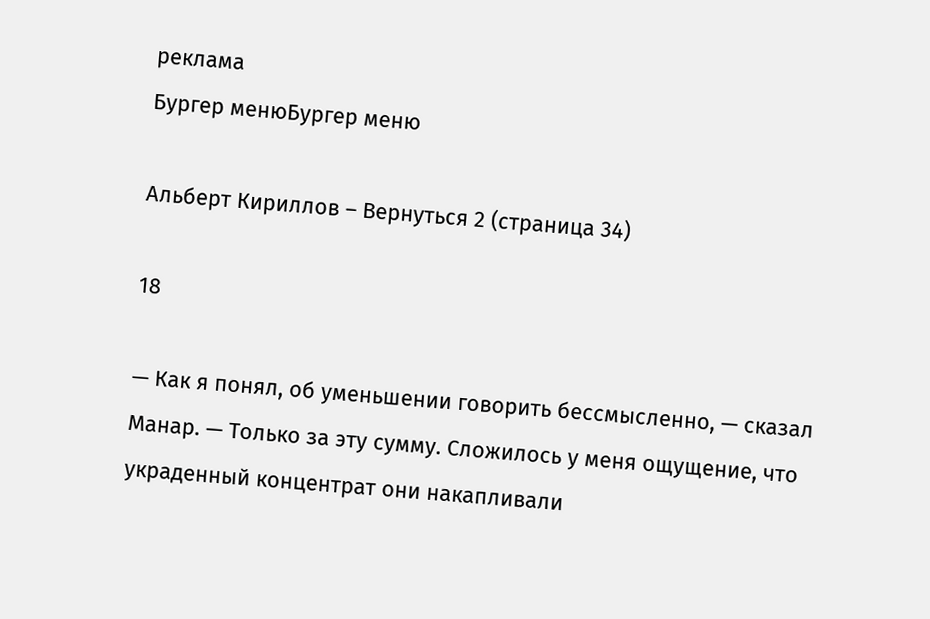реклама
Бургер менюБургер меню

Альберт Кириллов – Вернуться 2 (страница 34)

18

— Как я понял, об уменьшении говорить бессмысленно, — сказал Манар. — Только за эту сумму. Сложилось у меня ощущение, что украденный концентрат они накапливали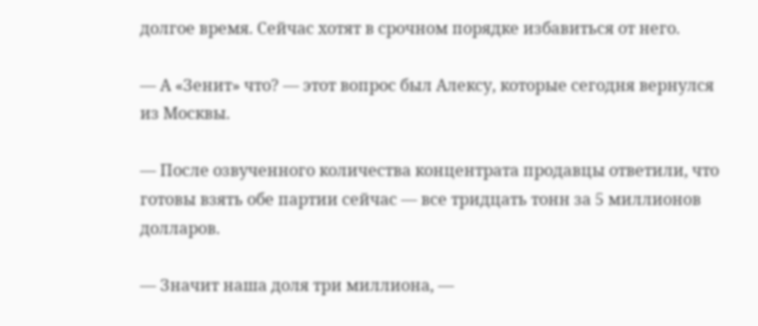долгое время. Сейчас хотят в срочном порядке избавиться от него.

— А «Зенит» что? — этот вопрос был Алексу, которые сегодня вернулся из Москвы.

— После озвученного количества концентрата продавцы ответили, что готовы взять обе партии сейчас — все тридцать тонн за 5 миллионов долларов.

— Значит наша доля три миллиона, —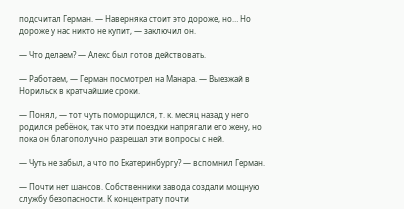подсчитал Герман. — Наверняка стоит это дороже, но… Но дороже у нас никто не купит, — заключил он.

— Что делаем? — Алекс был готов действовать.

— Работаем, — Герман посмотрел на Манара. — Выезжай в Норильск в кратчайшие сроки.

— Понял, — тот чуть поморщился, т. к. месяц назад у него родился ребёнок, так что эти поездки напрягали его жену, но пока он благополучно разрешал эти вопросы с ней.

— Чуть не забыл, а что по Екатеринбургу? — вспомнил Герман.

— Почти нет шансов. Собственники завода создали мощную службу безопасности. К концентрату почти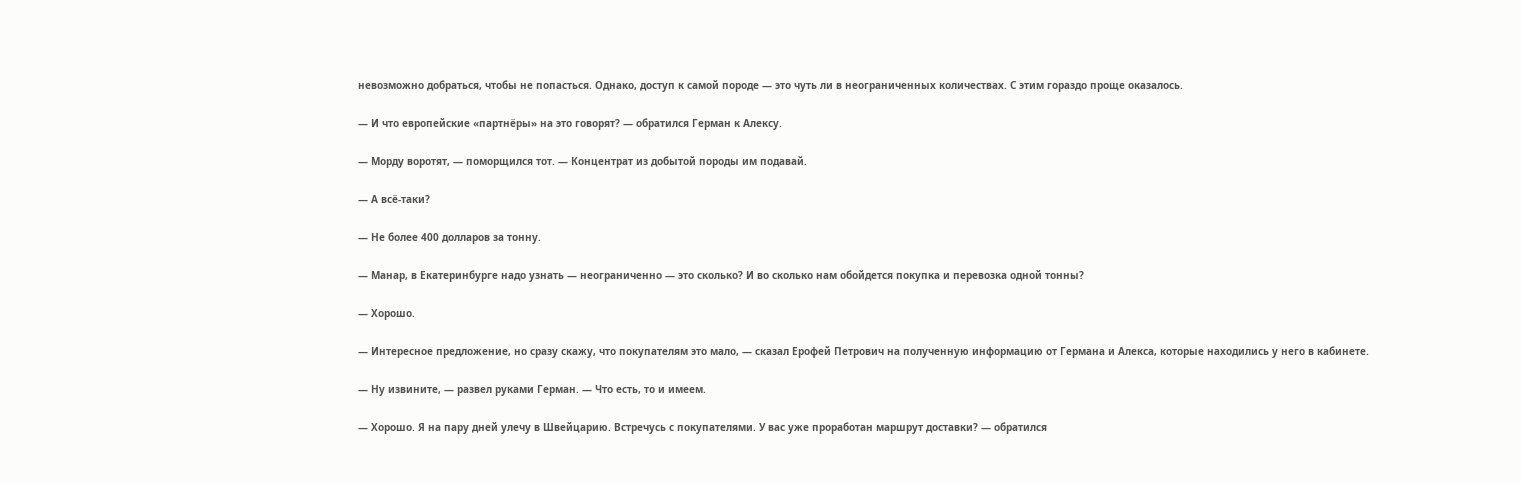невозможно добраться, чтобы не попасться. Однако, доступ к самой породе — это чуть ли в неограниченных количествах. С этим гораздо проще оказалось.

— И что европейские «партнёры» на это говорят? — обратился Герман к Алексу.

— Морду воротят, — поморщился тот. — Концентрат из добытой породы им подавай.

— А всё-таки?

— Не более 400 долларов за тонну.

— Манар, в Екатеринбурге надо узнать — неограниченно — это сколько? И во сколько нам обойдется покупка и перевозка одной тонны?

— Хорошо.

— Интересное предложение, но сразу скажу, что покупателям это мало, — сказал Ерофей Петрович на полученную информацию от Германа и Алекса, которые находились у него в кабинете.

— Ну извините, — развел руками Герман. — Что есть, то и имеем.

— Хорошо. Я на пару дней улечу в Швейцарию. Встречусь с покупателями. У вас уже проработан маршрут доставки? — обратился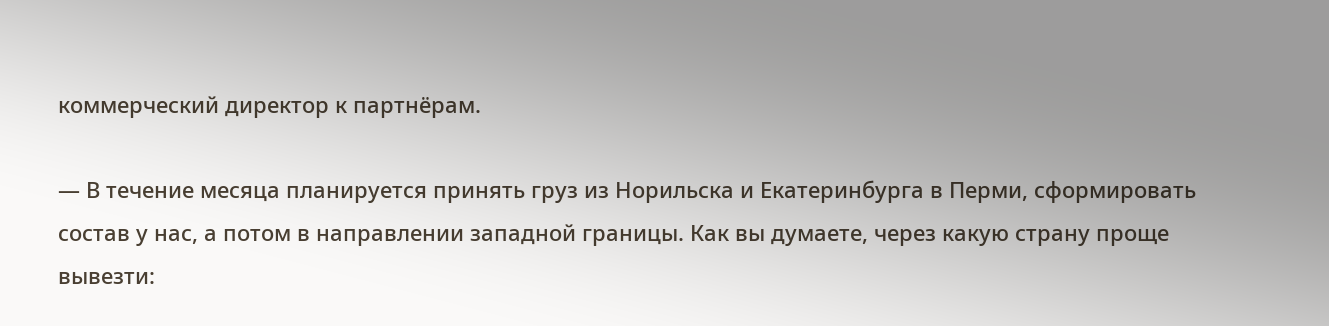коммерческий директор к партнёрам.

— В течение месяца планируется принять груз из Норильска и Екатеринбурга в Перми, сформировать состав у нас, а потом в направлении западной границы. Как вы думаете, через какую страну проще вывезти: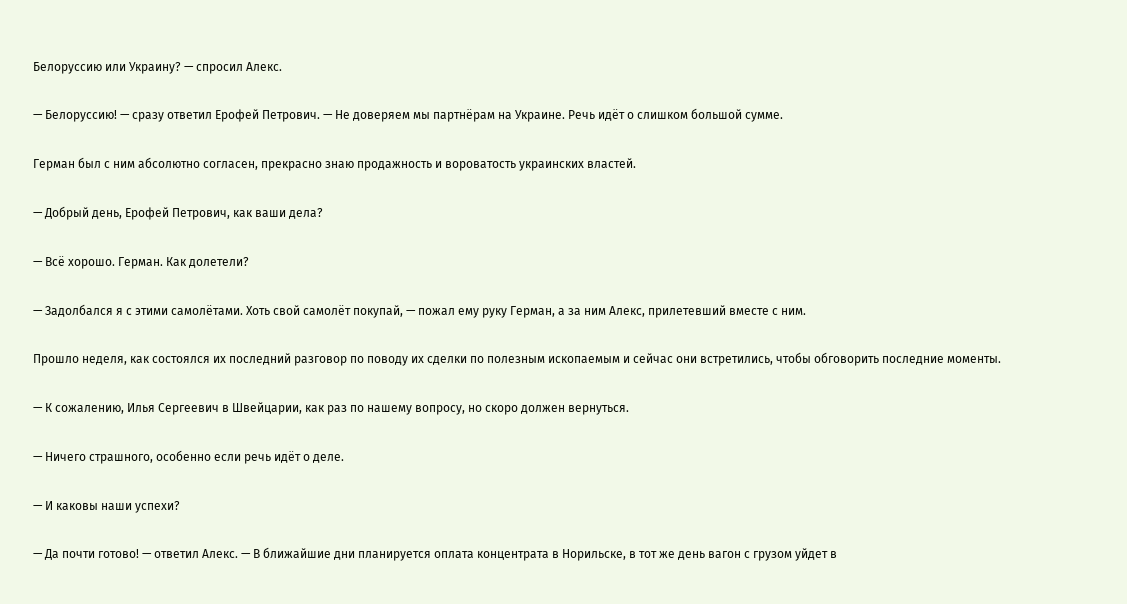Белоруссию или Украину? — спросил Алекс.

— Белоруссию! — сразу ответил Ерофей Петрович. — Не доверяем мы партнёрам на Украине. Речь идёт о слишком большой сумме.

Герман был с ним абсолютно согласен, прекрасно знаю продажность и вороватость украинских властей.

— Добрый день, Ерофей Петрович, как ваши дела?

— Всё хорошо. Герман. Как долетели?

— Задолбался я с этими самолётами. Хоть свой самолёт покупай, — пожал ему руку Герман, а за ним Алекс, прилетевший вместе с ним.

Прошло неделя, как состоялся их последний разговор по поводу их сделки по полезным ископаемым и сейчас они встретились, чтобы обговорить последние моменты.

— К сожалению, Илья Сергеевич в Швейцарии, как раз по нашему вопросу, но скоро должен вернуться.

— Ничего страшного, особенно если речь идёт о деле.

— И каковы наши успехи?

— Да почти готово! — ответил Алекс. — В ближайшие дни планируется оплата концентрата в Норильске, в тот же день вагон с грузом уйдет в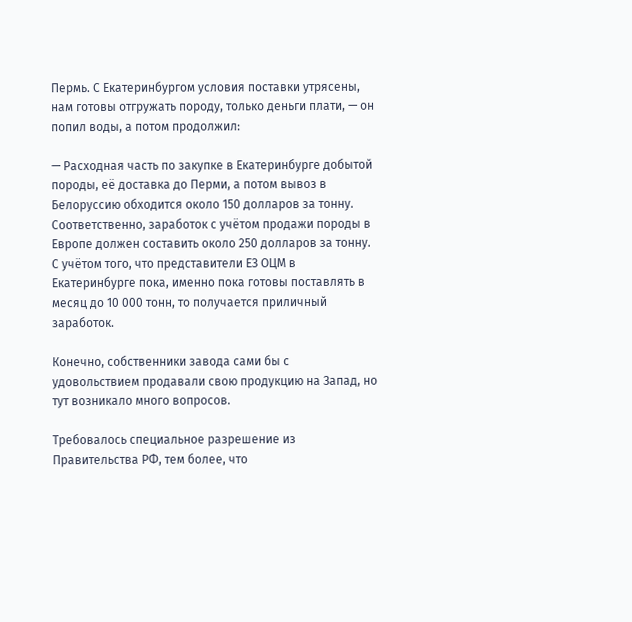Пермь. С Екатеринбургом условия поставки утрясены, нам готовы отгружать породу, только деньги плати, — он попил воды, а потом продолжил:

— Расходная часть по закупке в Екатеринбурге добытой породы, её доставка до Перми, а потом вывоз в Белоруссию обходится около 150 долларов за тонну. Соответственно, заработок с учётом продажи породы в Европе должен составить около 250 долларов за тонну. С учётом того, что представители ЕЗ ОЦМ в Екатеринбурге пока, именно пока готовы поставлять в месяц до 10 000 тонн, то получается приличный заработок.

Конечно, собственники завода сами бы с удовольствием продавали свою продукцию на Запад, но тут возникало много вопросов.

Требовалось специальное разрешение из Правительства РФ, тем более, что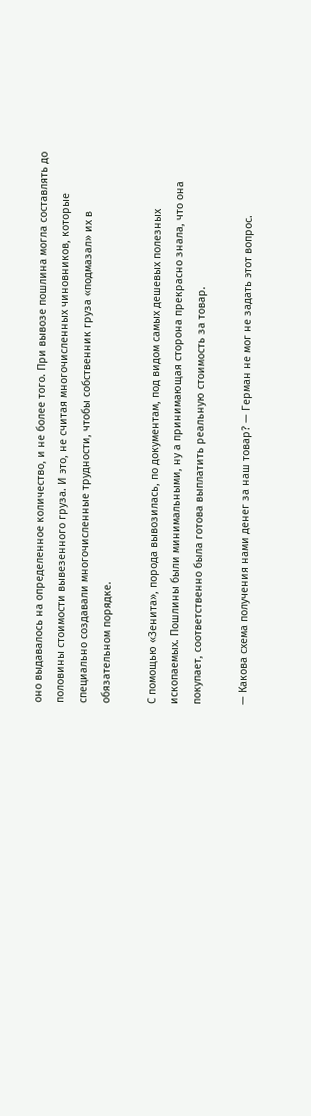оно выдавалось на определенное количество, и не более того. При вывозе пошлина могла составлять до половины стоимости вывезенного груза. И это, не считая многочисленных чиновников, которые специально создавали многочисленные трудности, чтобы собственник груза «подмазал» их в обязательном порядке.

С помощью «Зенита», порода вывозилась, по документам, под видом самых дешевых полезных ископаемых. Пошлины были минимальными, ну а принимающая сторона прекрасно знала, что она покупает, соответственно была готова выплатить реальную стоимость за товар.

— Какова схема получения нами денег за наш товар? — Герман не мог не задать этот вопрос.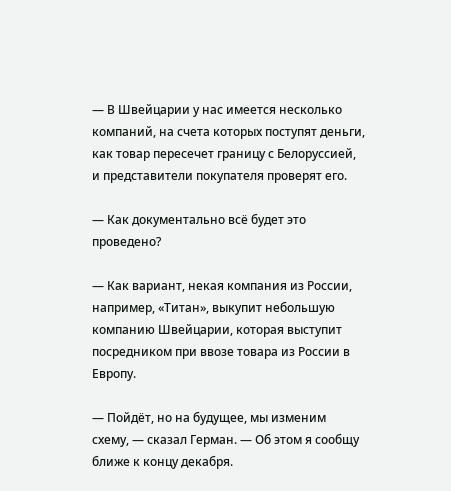— В Швейцарии у нас имеется несколько компаний, на счета которых поступят деньги, как товар пересечет границу с Белоруссией, и представители покупателя проверят его.

— Как документально всё будет это проведено?

— Как вариант, некая компания из России, например, «Титан», выкупит небольшую компанию Швейцарии, которая выступит посредником при ввозе товара из России в Европу.

— Пойдёт, но на будущее, мы изменим схему, — сказал Герман. — Об этом я сообщу ближе к концу декабря.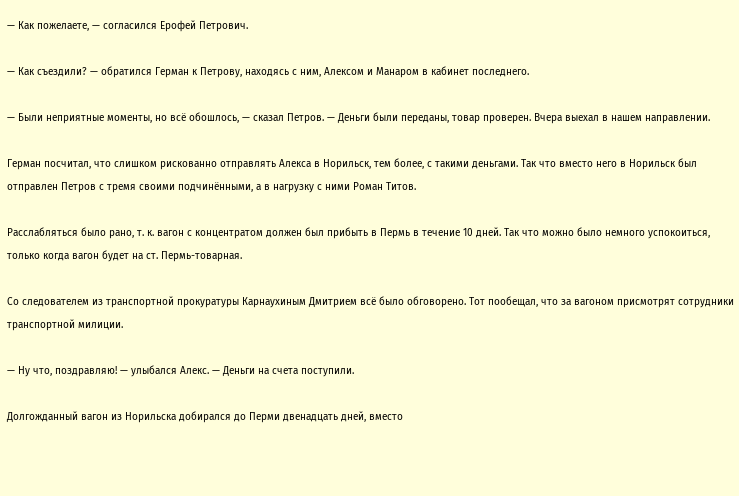— Как пожелаете, — согласился Ерофей Петрович.

— Как съездили? — обратился Герман к Петрову, находясь с ним, Алексом и Манаром в кабинет последнего.

— Были неприятные моменты, но всё обошлось, — сказал Петров. — Деньги были переданы, товар проверен. Вчера выехал в нашем направлении.

Герман посчитал, что слишком рискованно отправлять Алекса в Норильск, тем более, с такими деньгами. Так что вместо него в Норильск был отправлен Петров с тремя своими подчинёнными, а в нагрузку с ними Роман Титов.

Расслабляться было рано, т. к. вагон с концентратом должен был прибыть в Пермь в течение 10 дней. Так что можно было немного успокоиться, только когда вагон будет на ст. Пермь-товарная.

Со следователем из транспортной прокуратуры Карнаухиным Дмитрием всё было обговорено. Тот пообещал, что за вагоном присмотрят сотрудники транспортной милиции.

— Ну что, поздравляю! — улыбался Алекс. — Деньги на счета поступили.

Долгожданный вагон из Норильска добирался до Перми двенадцать дней, вместо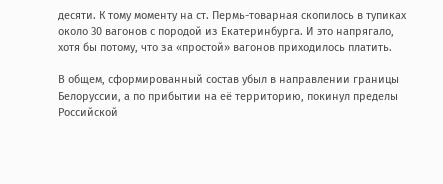десяти. К тому моменту на ст. Пермь-товарная скопилось в тупиках около 30 вагонов с породой из Екатеринбурга. И это напрягало, хотя бы потому, что за «простой» вагонов приходилось платить.

В общем, сформированный состав убыл в направлении границы Белоруссии, а по прибытии на её территорию, покинул пределы Российской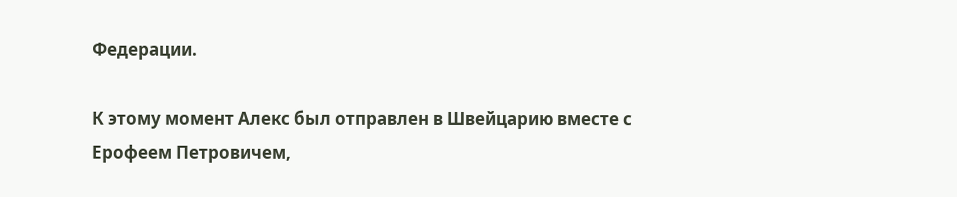Федерации.

К этому момент Алекс был отправлен в Швейцарию вместе с Ерофеем Петровичем,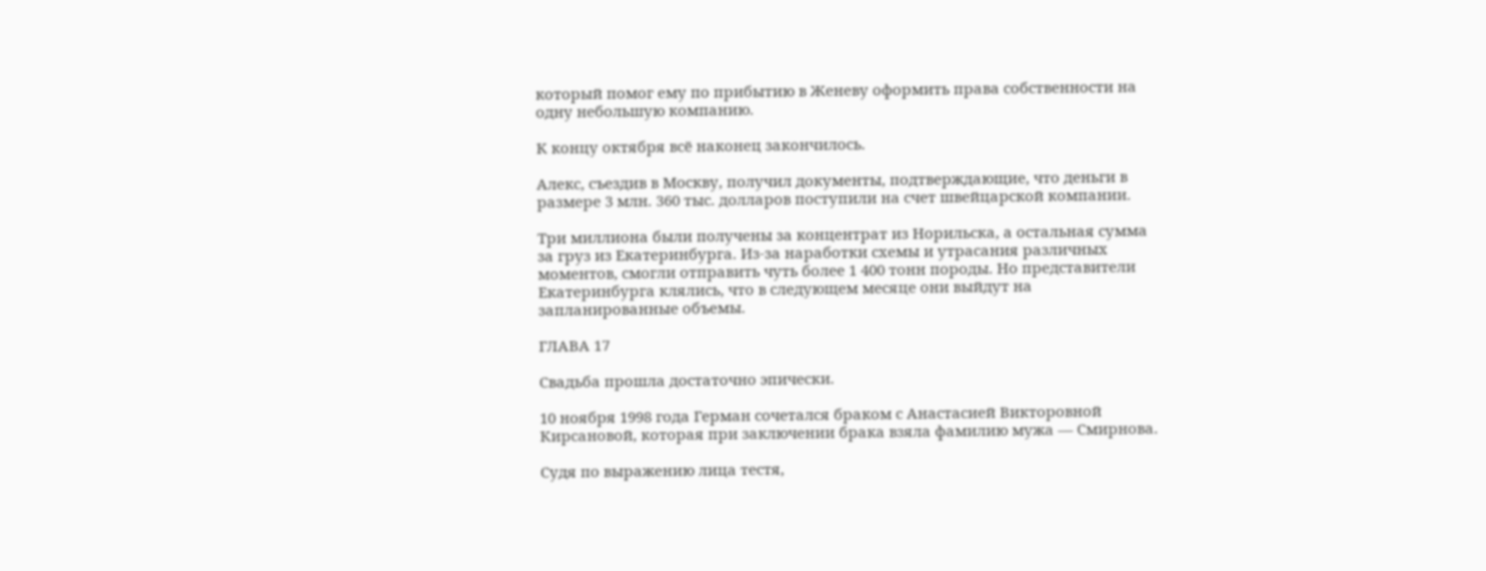который помог ему по прибытию в Женеву оформить права собственности на одну небольшую компанию.

К концу октября всё наконец закончилось.

Алекс, съездив в Москву, получил документы, подтверждающие, что деньги в размере 3 млн. 360 тыс. долларов поступили на счет швейцарской компании.

Три миллиона были получены за концентрат из Норильска, а остальная сумма за груз из Екатеринбурга. Из-за наработки схемы и утрасания различных моментов, смогли отправить чуть более 1 400 тонн породы. Но представители Екатеринбурга клялись, что в следующем месяце они выйдут на запланированные объемы.

ГЛАВА 17

Свадьба прошла достаточно эпически.

10 ноября 1998 года Герман сочетался браком с Анастасией Викторовной Кирсановой, которая при заключении брака взяла фамилию мужа — Смирнова.

Судя по выражению лица тестя,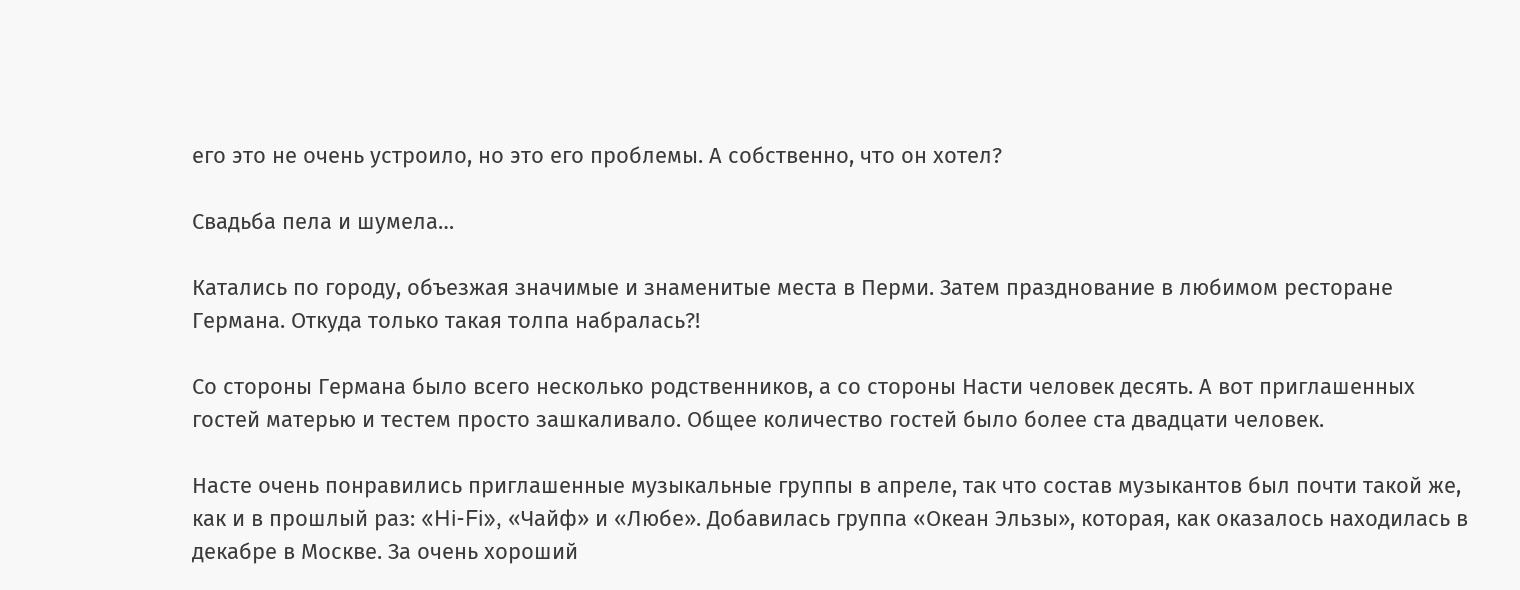его это не очень устроило, но это его проблемы. А собственно, что он хотел?

Свадьба пела и шумела…

Катались по городу, объезжая значимые и знаменитые места в Перми. Затем празднование в любимом ресторане Германа. Откуда только такая толпа набралась?!

Со стороны Германа было всего несколько родственников, а со стороны Насти человек десять. А вот приглашенных гостей матерью и тестем просто зашкаливало. Общее количество гостей было более ста двадцати человек.

Насте очень понравились приглашенные музыкальные группы в апреле, так что состав музыкантов был почти такой же, как и в прошлый раз: «Hi-Fi», «Чайф» и «Любе». Добавилась группа «Океан Эльзы», которая, как оказалось находилась в декабре в Москве. За очень хороший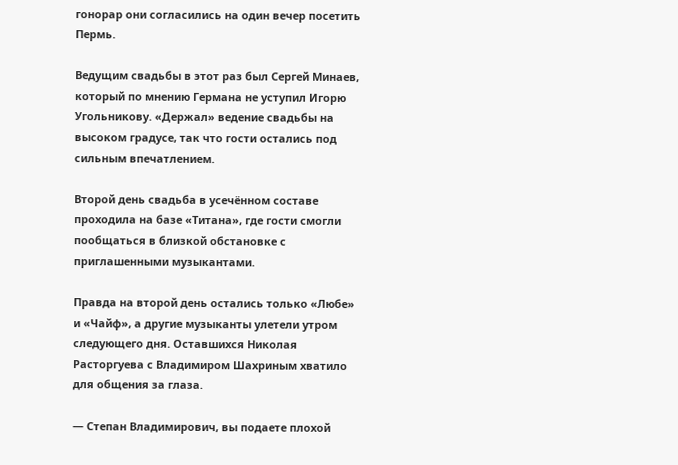гонорар они согласились на один вечер посетить Пермь.

Ведущим свадьбы в этот раз был Сергей Минаев, который по мнению Германа не уступил Игорю Угольникову. «Держал» ведение свадьбы на высоком градусе, так что гости остались под сильным впечатлением.

Второй день свадьба в усечённом составе проходила на базе «Титана», где гости смогли пообщаться в близкой обстановке с приглашенными музыкантами.

Правда на второй день остались только «Любе» и «Чайф», а другие музыканты улетели утром следующего дня. Оставшихся Николая Расторгуева с Владимиром Шахриным хватило для общения за глаза.

— Степан Владимирович, вы подаете плохой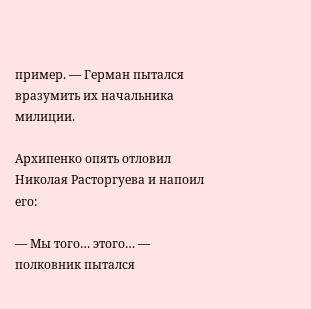пример. — Герман пытался вразумить их начальника милиции.

Архипенко опять отловил Николая Расторгуева и напоил его:

— Мы того… этого… — полковник пытался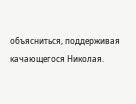объясниться, поддерживая качающегося Николая.